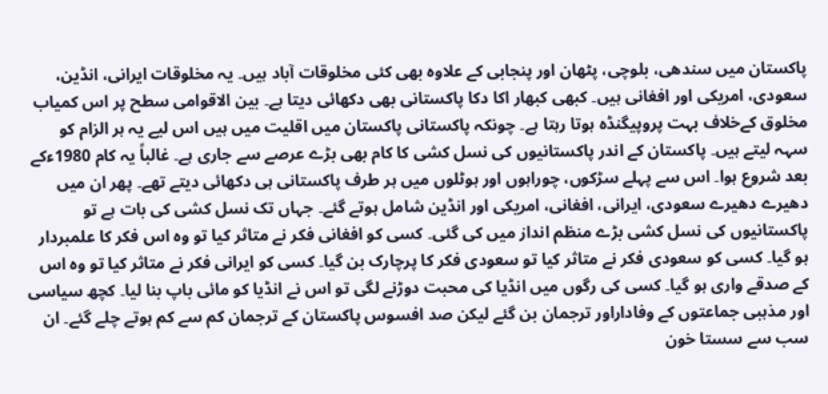پاکستان میں سندھی، بلوچی، پٹھان اور پنجابی کے علاوہ بھی کئی مخلوقات آباد ہیں۔ یہ مخلوقات ایرانی، انڈین، سعودی، امریکی اور افغانی ہیں۔ کبھی کبھار اکا دکا پاکستانی بھی دکھائی دیتا ہے۔ بین الاقوامی سطح پر اس کمیاب مخلوق کےخلاف بہت پروپیگنڈہ ہوتا رہتا ہے۔ چونکہ پاکستانی پاکستان میں اقلیت میں ہیں اس لیے یہ ہر الزام کو سہہ لیتے ہیں۔ پاکستان کے اندر پاکستانیوں کی نسل کشی کا کام بھی بڑے عرصے سے جاری ہے۔ غالباً یہ کام 1980ءکے بعد شروع ہوا۔ اس سے پہلے سڑکوں، چوراہوں اور ہوٹلوں میں ہر طرف پاکستانی ہی دکھائی دیتے تھے۔ پھر ان میں دھیرے دھیرے سعودی، ایرانی، افغانی، امریکی اور انڈین شامل ہوتے گئے۔ جہاں تک نسل کشی کی بات ہے تو پاکستانیوں کی نسل کشی بڑے منظم انداز میں کی گئی۔ کسی کو افغانی فکر نے متاثر کیا تو وہ اس فکر کا علمبردار ہو گیا۔ کسی کو سعودی فکر نے متاثر کیا تو سعودی فکر کا پرچارک بن گیا۔ کسی کو ایرانی فکر نے متاثر کیا تو وہ اس کے صدقے واری ہو گیا۔ کسی کی رگوں میں انڈیا کی محبت دوڑنے لگی تو اس نے انڈیا کو مائی باپ بنا لیا۔ کچھ سیاسی اور مذہبی جماعتوں کے وفاداراور ترجمان بن گئے لیکن صد افسوس پاکستان کے ترجمان کم سے کم ہوتے چلے گئے۔ ان سب سے سستا خون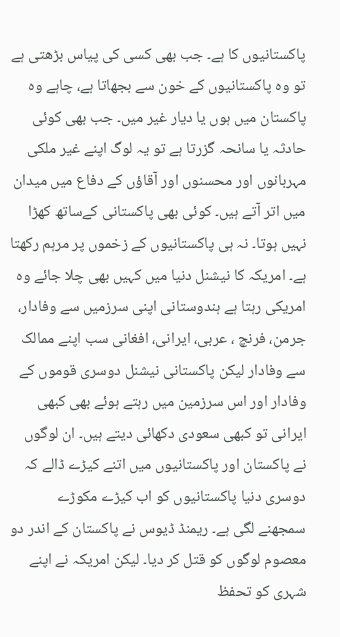پاکستانیوں کا ہے۔ جب بھی کسی کی پیاس بڑھتی ہے تو وہ پاکستانیوں کے خون سے بجھاتا ہے، چاہے وہ پاکستان میں ہوں یا دیار غیر میں۔ جب بھی کوئی حادثہ یا سانحہ گزرتا ہے تو یہ لوگ اپنے غیر ملکی مہربانوں اور محسنوں اور آقاؤں کے دفاع میں میدان میں اتر آتے ہیں۔ کوئی بھی پاکستانی کےساتھ کھڑا نہیں ہوتا۔ نہ ہی پاکستانیوں کے زخموں پر مرہم رکھتا ہے۔ امریکہ کا نیشنل دنیا میں کہیں بھی چلا جائے وہ امریکی رہتا ہے ہندوستانی اپنی سرزمیں سے وفادار، جرمن، فرنچ ، عربی، ایرانی، افغانی سب اپنے ممالک سے وفادار لیکن پاکستانی نیشنل دوسری قوموں کے وفادار اور اس سرزمین میں رہتے ہوئے بھی کبھی ایرانی تو کبھی سعودی دکھائی دیتے ہیں۔ ان لوگوں نے پاکستان اور پاکستانیوں میں اتنے کیڑے ڈالے کہ دوسری دنیا پاکستانیوں کو اب کیڑے مکوڑے سمجھنے لگی ہے۔ ریمنڈ ڈیوس نے پاکستان کے اندر دو معصوم لوگوں کو قتل کر دیا۔ لیکن امریکہ نے اپنے شہری کو تحفظ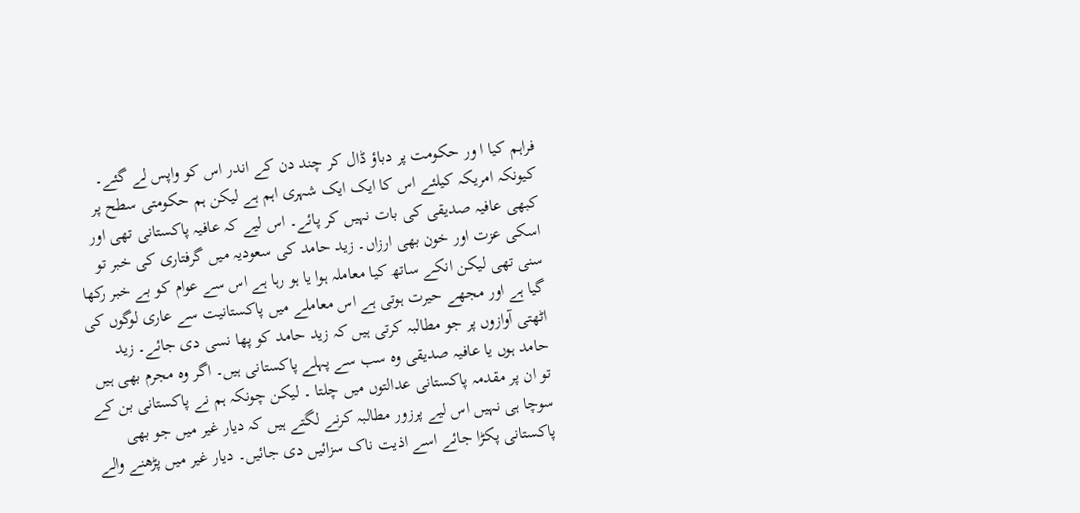فراہم کیا ا ور حکومت پر دباؤ ڈال کر چند دن کے اندر اس کو واپس لے گئے۔ کیونکہ امریکہ کیلئے اس کا ایک ایک شہری اہم ہے لیکن ہم حکومتی سطح پر کبھی عافیہ صدیقی کی بات نہیں کر پائے۔ اس لیے کہ عافیہ پاکستانی تھی اور اسکی عزت اور خون بھی ارزاں۔ زید حامد کی سعودیہ میں گرفتاری کی خبر تو سنی تھی لیکن انکے ساتھ کیا معاملہ ہوا یا ہو رہا ہے اس سے عوام کو بے خبر رکھا گیا ہے اور مجھے حیرت ہوتی ہے اس معاملے میں پاکستانیت سے عاری لوگوں کی اٹھتی آوازوں پر جو مطالبہ کرتی ہیں کہ زید حامد کو پھا نسی دی جائے۔ زید حامد ہوں یا عافیہ صدیقی وہ سب سے پہلے پاکستانی ہیں۔ اگر وہ مجرم بھی ہیں تو ان پر مقدمہ پاکستانی عدالتوں میں چلتا ۔ لیکن چونکہ ہم نے پاکستانی بن کے سوچا ہی نہیں اس لیے پرزور مطالبہ کرنے لگتے ہیں کہ دیار غیر میں جو بھی پاکستانی پکڑا جائے اسے اذیت ناک سزائیں دی جائیں۔ دیار غیر میں پڑھنے والے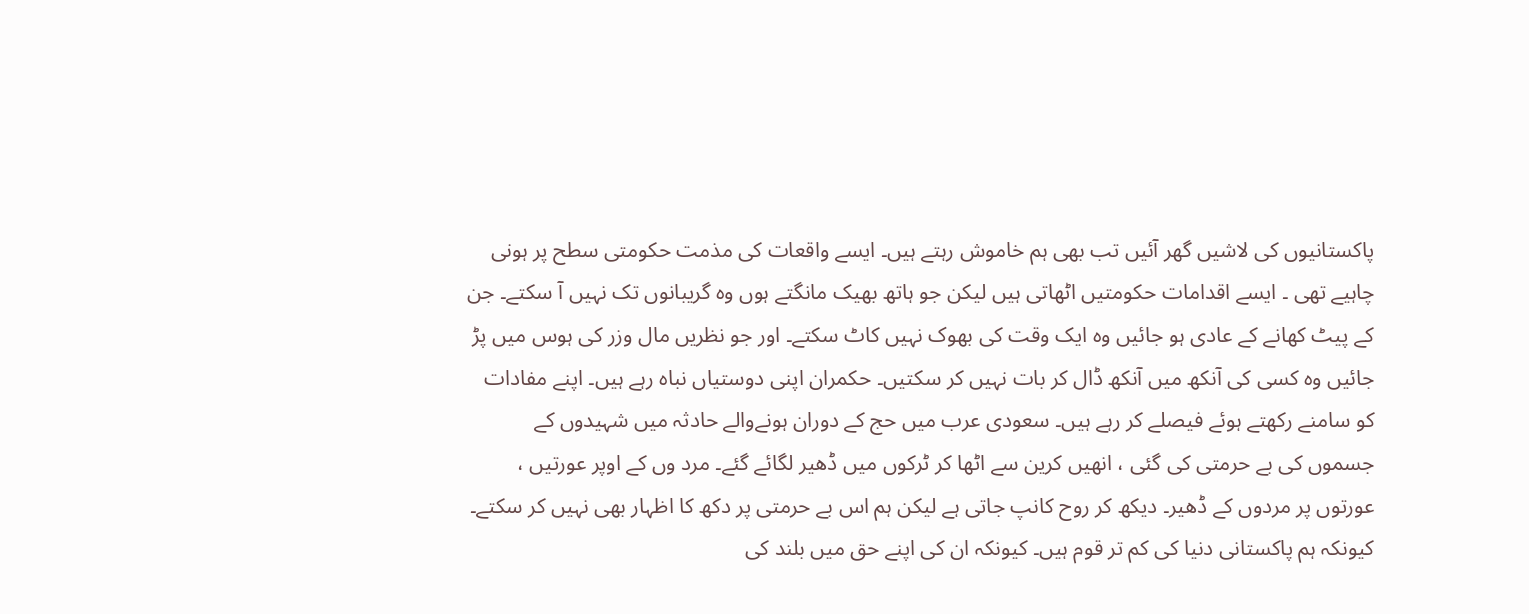پاکستانیوں کی لاشیں گھر آئیں تب بھی ہم خاموش رہتے ہیں۔ ایسے واقعات کی مذمت حکومتی سطح پر ہونی چاہیے تھی ۔ ایسے اقدامات حکومتیں اٹھاتی ہیں لیکن جو ہاتھ بھیک مانگتے ہوں وہ گریبانوں تک نہیں آ سکتے۔ جن کے پیٹ کھانے کے عادی ہو جائیں وہ ایک وقت کی بھوک نہیں کاٹ سکتے۔ اور جو نظریں مال وزر کی ہوس میں پڑ جائیں وہ کسی کی آنکھ میں آنکھ ڈال کر بات نہیں کر سکتیں۔ حکمران اپنی دوستیاں نباہ رہے ہیں۔ اپنے مفادات کو سامنے رکھتے ہوئے فیصلے کر رہے ہیں۔ سعودی عرب میں حج کے دوران ہونےوالے حادثہ میں شہیدوں کے جسموں کی بے حرمتی کی گئی ، انھیں کرین سے اٹھا کر ٹرکوں میں ڈھیر لگائے گئے۔ مرد وں کے اوپر عورتیں ، عورتوں پر مردوں کے ڈھیر۔ دیکھ کر روح کانپ جاتی ہے لیکن ہم اس بے حرمتی پر دکھ کا اظہار بھی نہیں کر سکتے۔ کیونکہ ہم پاکستانی دنیا کی کم تر قوم ہیں۔ کیونکہ ان کی اپنے حق میں بلند کی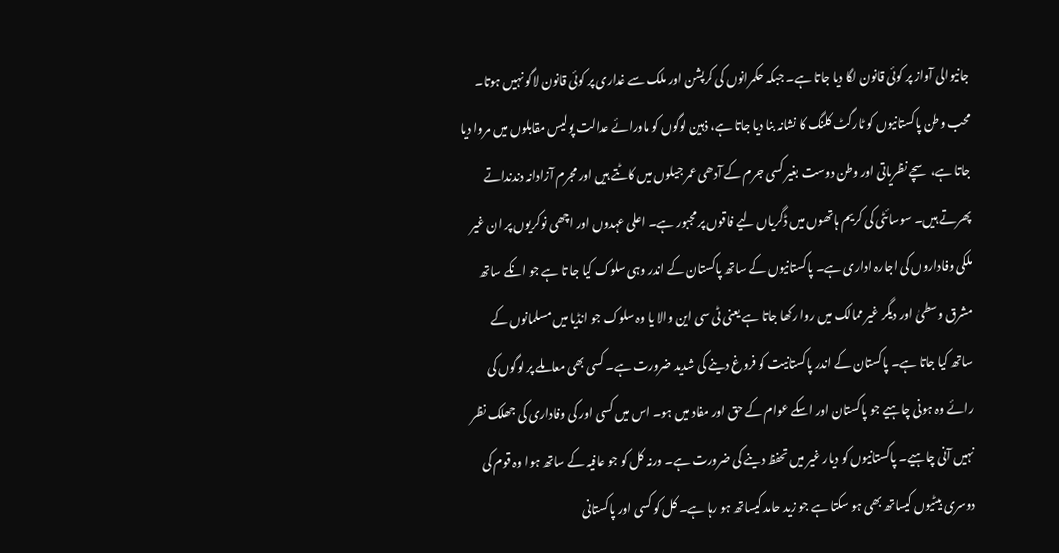جانیوالی آواز پر کوئی قانون لگا دیا جاتا ہے۔ جبکہ حکمرانوں کی کرپشن اور ملک سے غداری پر کوئی قانون لاگو نہیں ہوتا۔ محب وطن پاکستانیوں کو ٹارگٹ کلنگ کا نشانہ بنا دیا جاتا ہے، ذہین لوگوں کو ماورائے عدالت پولیس مقابلوں میں مروا دیا جاتا ہے، سچے نظریاتی اور وطن دوست بغیر کسی جرم کے آدھی عمر جیلوں میں کاٹتے ہیں اور مجرم آزادانہ دندنداتے پھرتے ہیں۔ سوسائٹی کی کریم ہاتھوں میں ڈگریاں لیے فاقوں پر مجبور ہے۔ اعلی عہدوں اور اچھی نوکریوں پر ان غیر ملکی وفاداروں کی اجارہ اداری ہے۔ پاکستانیوں کے ساتھ پاکستان کے اندر وہی سلوک کیا جا تا ہے جو انکے ساتھ مشرق وسطیٰ اور دیگر غیر ممالک میں روا رکھا جاتا ہے یعنی ٹی سی این والا یا وہ سلوک جو انڈیا میں مسلمانوں کے ساتھ کیا جاتا ہے۔ پاکستان کے اندر پاکستانیت کو فروغ دینے کی شدید ضرورت ہے۔ کسی بھی معاملے پر لوگوں کی رائے وہ ہونی چاہیے جو پاکستان اور اسکے عوام کے حق اور مفاد میں ہو۔ اس میں کسی اور کی وفاداری کی جھلک نظر نہیں آنی چاہیے۔ پاکستانیوں کو دیار غیر میں تحفظ دینے کی ضرورت ہے۔ ورنہ کل کو جو عافیہ کے ساتھ ہوا وہ قوم کی دوسری بیٹیوں کیساتھ بھی ہو سکتا ہے جو زید حامد کیساتھ ہو رہا ہے۔ کل کو کسی اور پاکستانی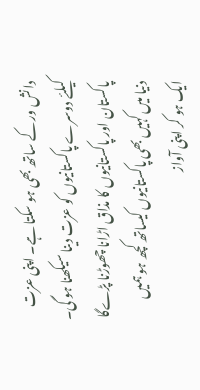دانش ور کے ساتھ بھی ہو سکتا ہے۔ اپنی عزت کیلئے دوسرے پاکستانیوں کو عزت دینا سیکھنا ہو گی۔ پاکستان اور پاکستانیوں کا مذاق اڑانا چھوڑنا پڑےگا دنیا میں کہیں بھی پاکستانیوں کیساتھ کچھ ہو ہمیں ایک ہو کر اپنی آواز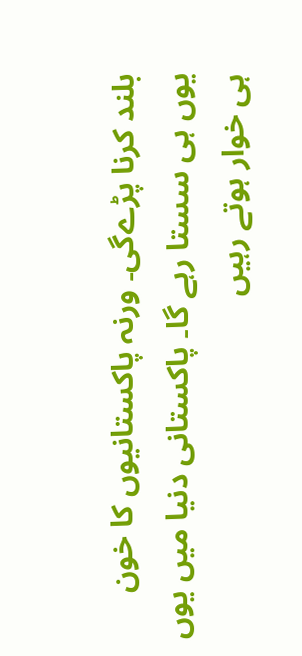بلند کرنا پڑےگی۔ ورنہ پاکستانیوں کا خون یوں ہی سستا رہے گا۔ پاکستانی دنیا میں یوں ہی خوار ہوتے رہیں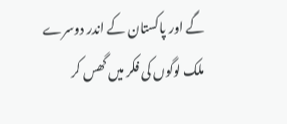گے اور پاکستان کے اندر دوسرے ملک لوگوں کی فکر میں گھس کر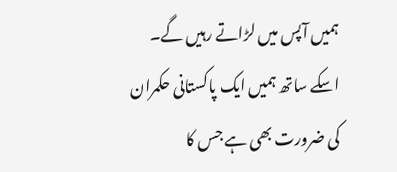ہمیں آپس میں لڑاتے رہیں گے۔ اسکے ساتھ ہمیں ایک پاکستانی حکمران کی ضرورت بھی ہے جس کا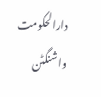دارالحکومت واشنگٹن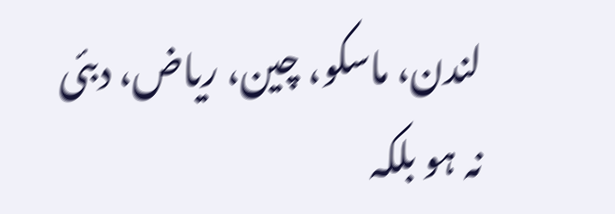لندن، ماسکو، چین، ریاض، دبئی نہ ہو بلکہ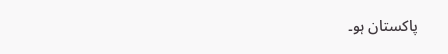پاکستان ہو۔